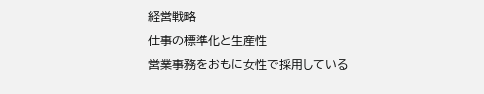経営戦略
仕事の標準化と生産性
営業事務をおもに女性で採用している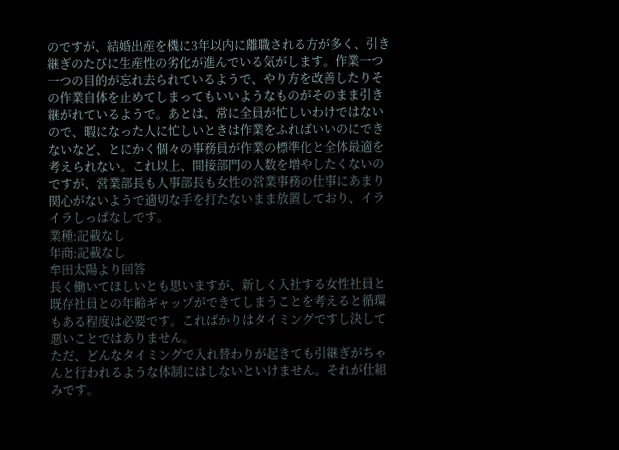のですが、結婚出産を機に3年以内に離職される方が多く、引き継ぎのたびに生産性の劣化が進んでいる気がします。作業一つ一つの目的が忘れ去られているようで、やり方を改善したりその作業自体を止めてしまってもいいようなものがそのまま引き継がれているようで。あとは、常に全員が忙しいわけではないので、暇になった人に忙しいときは作業をふればいいのにできないなど、とにかく個々の事務員が作業の標準化と全体最適を考えられない。これ以上、間接部門の人数を増やしたくないのですが、営業部長も人事部長も女性の営業事務の仕事にあまり関心がないようで適切な手を打たないまま放置しており、イライラしっぱなしです。
業種:記載なし
年商:記載なし
牟田太陽より回答
長く働いてほしいとも思いますが、新しく入社する女性社員と既存社員との年齢ギャップができてしまうことを考えると循環もある程度は必要です。こればかりはタイミングですし決して悪いことではありません。
ただ、どんなタイミングで入れ替わりが起きても引継ぎがちゃんと行われるような体制にはしないといけません。それが仕組みです。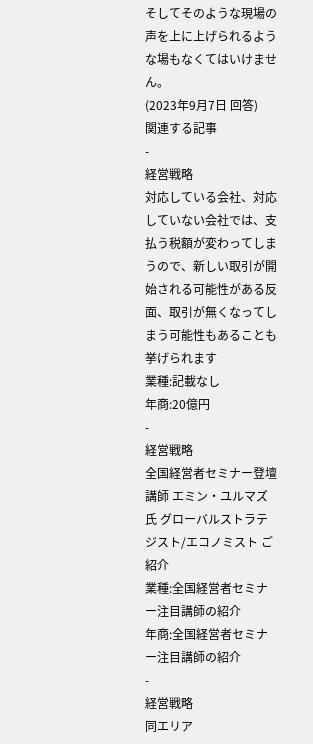そしてそのような現場の声を上に上げられるような場もなくてはいけません。
(2023年9月7日 回答)
関連する記事
-
経営戦略
対応している会社、対応していない会社では、支払う税額が変わってしまうので、新しい取引が開始される可能性がある反面、取引が無くなってしまう可能性もあることも挙げられます
業種:記載なし
年商:20億円
-
経営戦略
全国経営者セミナー登壇講師 エミン・ユルマズ氏 グローバルストラテジスト/エコノミスト ご紹介
業種:全国経営者セミナー注目講師の紹介
年商:全国経営者セミナー注目講師の紹介
-
経営戦略
同エリア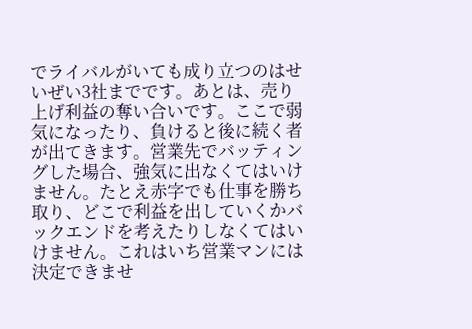でライバルがいても成り立つのはせいぜい3社までです。あとは、売り上げ利益の奪い合いです。ここで弱気になったり、負けると後に続く者が出てきます。営業先でバッティングした場合、強気に出なくてはいけません。たとえ赤字でも仕事を勝ち取り、どこで利益を出していくかバックエンドを考えたりしなくてはいけません。これはいち営業マンには決定できませ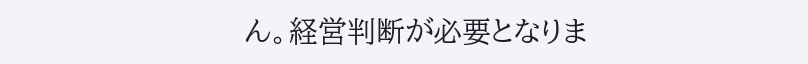ん。経営判断が必要となりま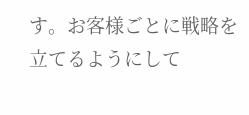す。お客様ごとに戦略を立てるようにして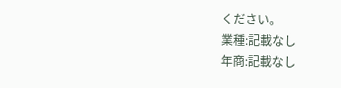ください。
業種:記載なし
年商:記載なし